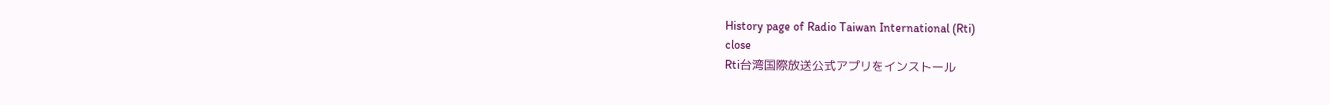History page of Radio Taiwan International (Rti)
close
Rti台湾国際放送公式アプリをインストール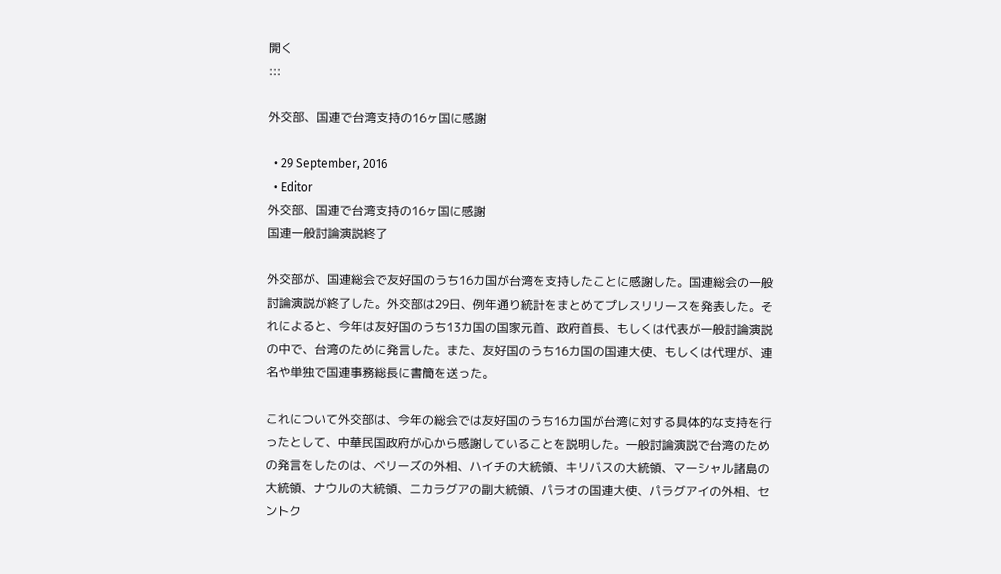開く
:::

外交部、国連で台湾支持の16ヶ国に感謝

  • 29 September, 2016
  • Editor
外交部、国連で台湾支持の16ヶ国に感謝
国連一般討論演説終了

外交部が、国連総会で友好国のうち16カ国が台湾を支持したことに感謝した。国連総会の一般討論演説が終了した。外交部は29日、例年通り統計をまとめてプレスリリースを発表した。それによると、今年は友好国のうち13カ国の国家元首、政府首長、もしくは代表が一般討論演説の中で、台湾のために発言した。また、友好国のうち16カ国の国連大使、もしくは代理が、連名や単独で国連事務総長に書簡を送った。

これについて外交部は、今年の総会では友好国のうち16カ国が台湾に対する具体的な支持を行ったとして、中華民国政府が心から感謝していることを説明した。一般討論演説で台湾のための発言をしたのは、ベリーズの外相、ハイチの大統領、キリバスの大統領、マーシャル諸島の大統領、ナウルの大統領、ニカラグアの副大統領、パラオの国連大使、パラグアイの外相、セントク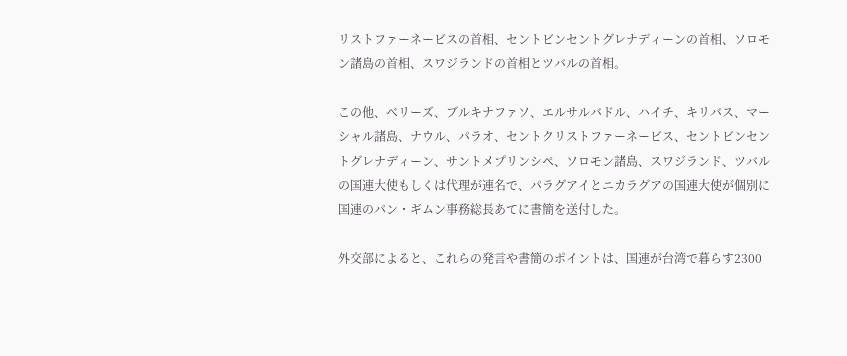リストファーネービスの首相、セントビンセントグレナディーンの首相、ソロモン諸島の首相、スワジランドの首相とツバルの首相。

この他、ベリーズ、ブルキナファソ、エルサルバドル、ハイチ、キリバス、マーシャル諸島、ナウル、パラオ、セントクリストファーネービス、セントビンセントグレナディーン、サントメプリンシペ、ソロモン諸島、スワジランド、ツバルの国連大使もしくは代理が連名で、パラグアイとニカラグアの国連大使が個別に国連のパン・ギムン事務総長あてに書簡を送付した。

外交部によると、これらの発言や書簡のポイントは、国連が台湾で暮らす2300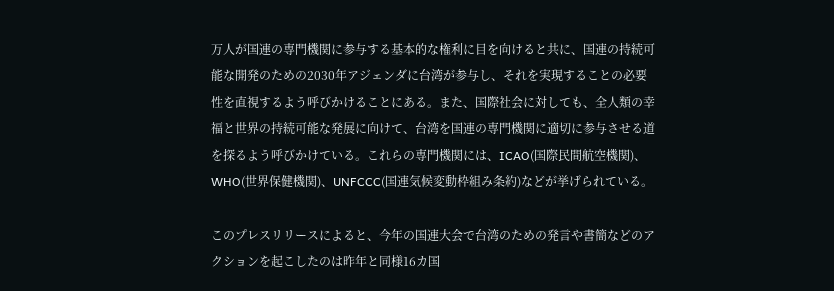万人が国連の専門機関に参与する基本的な権利に目を向けると共に、国連の持続可能な開発のための2030年アジェンダに台湾が参与し、それを実現することの必要性を直視するよう呼びかけることにある。また、国際社会に対しても、全人類の幸福と世界の持続可能な発展に向けて、台湾を国連の専門機関に適切に参与させる道を探るよう呼びかけている。これらの専門機関には、ICAO(国際民間航空機関)、WHO(世界保健機関)、UNFCCC(国連気候変動枠組み条約)などが挙げられている。

このプレスリリースによると、今年の国連大会で台湾のための発言や書簡などのアクションを起こしたのは昨年と同様16カ国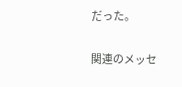だった。

関連のメッセ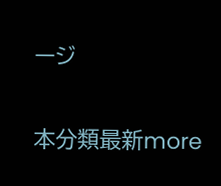ージ

本分類最新more